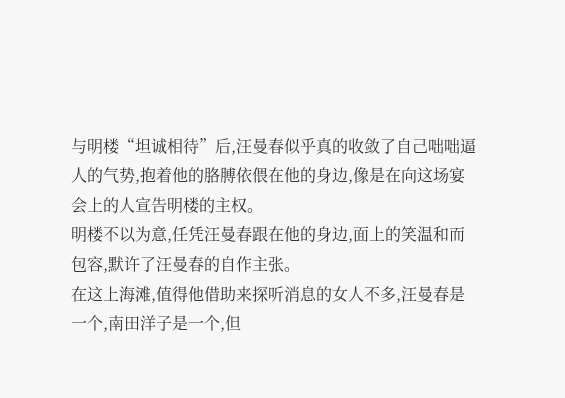与明楼“坦诚相待”后,汪曼春似乎真的收敛了自己咄咄逼人的气势,抱着他的胳膊依偎在他的身边,像是在向这场宴会上的人宣告明楼的主权。
明楼不以为意,任凭汪曼春跟在他的身边,面上的笑温和而包容,默许了汪曼春的自作主张。
在这上海滩,值得他借助来探听消息的女人不多,汪曼春是一个,南田洋子是一个,但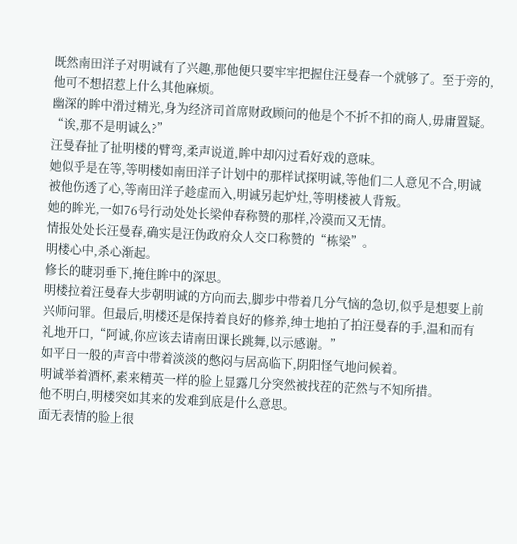既然南田洋子对明诚有了兴趣,那他便只要牢牢把握住汪曼春一个就够了。至于旁的,他可不想招惹上什么其他麻烦。
幽深的眸中滑过精光,身为经济司首席财政顾问的他是个不折不扣的商人,毋庸置疑。
“诶,那不是明诚么?”
汪曼春扯了扯明楼的臂弯,柔声说道,眸中却闪过看好戏的意味。
她似乎是在等,等明楼如南田洋子计划中的那样试探明诚,等他们二人意见不合,明诚被他伤透了心,等南田洋子趁虚而入,明诚另起炉灶,等明楼被人背叛。
她的眸光,一如76号行动处处长梁仲春称赞的那样,冷漠而又无情。
情报处处长汪曼春,确实是汪伪政府众人交口称赞的“栋梁”。
明楼心中,杀心渐起。
修长的睫羽垂下,掩住眸中的深思。
明楼拉着汪曼春大步朝明诚的方向而去,脚步中带着几分气恼的急切,似乎是想要上前兴师问罪。但最后,明楼还是保持着良好的修养,绅士地拍了拍汪曼春的手,温和而有礼地开口,“阿诚,你应该去请南田课长跳舞,以示感谢。”
如平日一般的声音中带着淡淡的憋闷与居高临下,阴阳怪气地问候着。
明诚举着酒杯,素来精英一样的脸上显露几分突然被找茬的茫然与不知所措。
他不明白,明楼突如其来的发难到底是什么意思。
面无表情的脸上很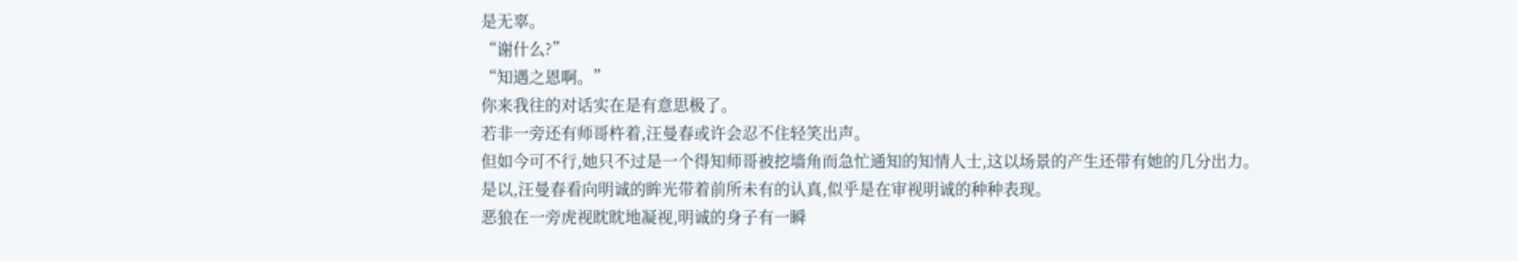是无辜。
“谢什么?”
“知遇之恩啊。”
你来我往的对话实在是有意思极了。
若非一旁还有师哥杵着,汪曼春或许会忍不住轻笑出声。
但如今可不行,她只不过是一个得知师哥被挖墙角而急忙通知的知情人士,这以场景的产生还带有她的几分出力。
是以,汪曼春看向明诚的眸光带着前所未有的认真,似乎是在审视明诚的种种表现。
恶狼在一旁虎视眈眈地凝视,明诚的身子有一瞬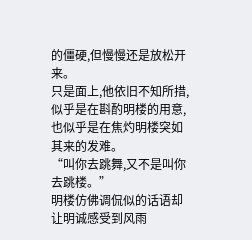的僵硬,但慢慢还是放松开来。
只是面上,他依旧不知所措,似乎是在斟酌明楼的用意,也似乎是在焦灼明楼突如其来的发难。
“叫你去跳舞,又不是叫你去跳楼。”
明楼仿佛调侃似的话语却让明诚感受到风雨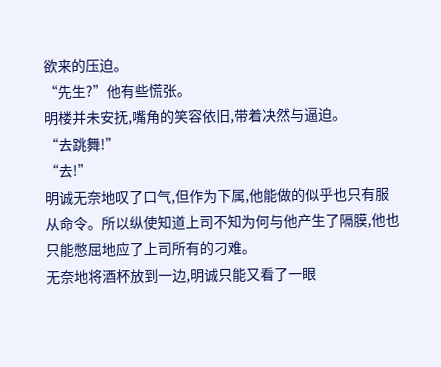欲来的压迫。
“先生?”他有些慌张。
明楼并未安抚,嘴角的笑容依旧,带着决然与逼迫。
“去跳舞!”
“去!”
明诚无奈地叹了口气,但作为下属,他能做的似乎也只有服从命令。所以纵使知道上司不知为何与他产生了隔膜,他也只能憋屈地应了上司所有的刁难。
无奈地将酒杯放到一边,明诚只能又看了一眼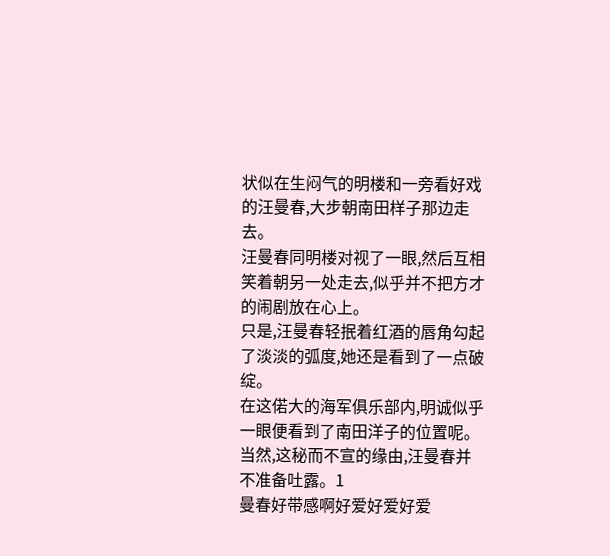状似在生闷气的明楼和一旁看好戏的汪曼春,大步朝南田样子那边走去。
汪曼春同明楼对视了一眼,然后互相笑着朝另一处走去,似乎并不把方才的闹剧放在心上。
只是,汪曼春轻抿着红酒的唇角勾起了淡淡的弧度,她还是看到了一点破绽。
在这偌大的海军俱乐部内,明诚似乎一眼便看到了南田洋子的位置呢。
当然,这秘而不宣的缘由,汪曼春并不准备吐露。1
曼春好带感啊好爱好爱好爱